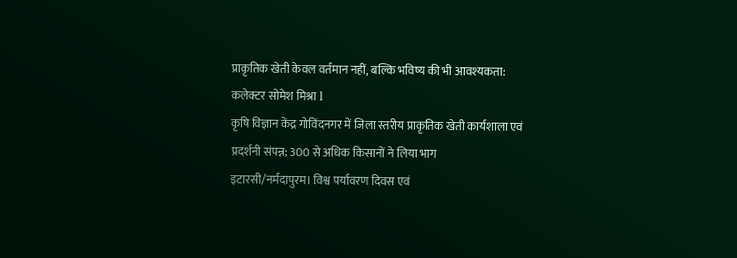प्राकृतिक खेती केवल वर्तमान नहीं, बल्कि भविष्य की भी आवश्यकता: कलेक्टर सोमेश मिश्रा l
कृषि विज्ञान केंद्र गोविंदनगर में जिला स्तरीय प्राकृतिक खेती कार्यशाला एवं प्रदर्शनी संपन्न; 300 से अधिक किसानों ने लिया भाग
इटारसी/नर्मदापुरम। विश्व पर्यावरण दिवस एवं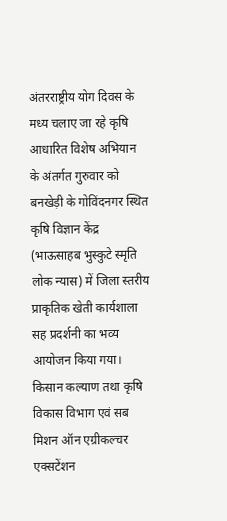अंतरराष्ट्रीय योग दिवस के मध्य चलाए जा रहे कृषि आधारित विशेष अभियान के अंतर्गत गुरुवार को बनखेड़ी के गोविंदनगर स्थित कृषि विज्ञान केंद्र (भाऊसाहब भुस्कुटे स्मृति लोक न्यास) में जिला स्तरीय प्राकृतिक खेती कार्यशाला सह प्रदर्शनी का भव्य आयोजन किया गया। किसान कल्याण तथा कृषि विकास विभाग एवं सब मिशन ऑन एग्रीकल्चर एक्सटेंशन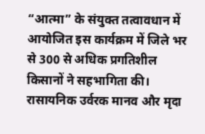“आत्मा” के संयुक्त तत्वावधान में आयोजित इस कार्यक्रम में जिले भर से 300 से अधिक प्रगतिशील किसानों ने सहभागिता की।
रासायनिक उर्वरक मानव और मृदा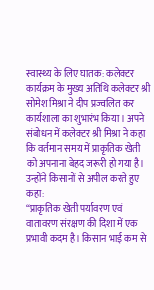स्वास्थ्य के लिए घातक: कलेक्टर
कार्यक्रम के मुख्य अतिथि कलेक्टर श्री सोमेश मिश्रा ने दीप प्रज्वलित कर कार्यशाला का शुभारंभ किया। अपने संबोधन में कलेक्टर श्री मिश्रा ने कहा कि वर्तमान समय में प्राकृतिक खेती को अपनाना बेहद जरूरी हो गया है। उन्होंने किसानों से अपील करते हुए कहा:
“प्राकृतिक खेती पर्यावरण एवं वातावरण संरक्षण की दिशा में एक प्रभावी कदम है। किसान भाई कम से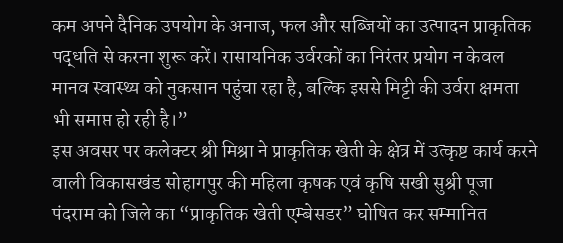कम अपने दैनिक उपयोग के अनाज, फल और सब्जियों का उत्पादन प्राकृतिक पद्धति से करना शुरू करें। रासायनिक उर्वरकों का निरंतर प्रयोग न केवल मानव स्वास्थ्य को नुकसान पहुंचा रहा है, बल्कि इससे मिट्टी की उर्वरा क्षमता भी समाप्त हो रही है।”
इस अवसर पर कलेक्टर श्री मिश्रा ने प्राकृतिक खेती के क्षेत्र में उत्कृष्ट कार्य करने वाली विकासखंड सोहागपुर की महिला कृषक एवं कृषि सखी सुश्री पूजा पंदराम को जिले का “प्राकृतिक खेती एम्बेसडर” घोषित कर सम्मानित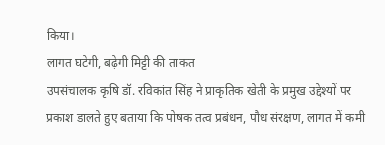किया।
लागत घटेगी, बढ़ेगी मिट्टी की ताकत
उपसंचालक कृषि डॉ. रविकांत सिंह ने प्राकृतिक खेती के प्रमुख उद्देश्यों पर प्रकाश डालते हुए बताया कि पोषक तत्व प्रबंधन, पौध संरक्षण, लागत में कमी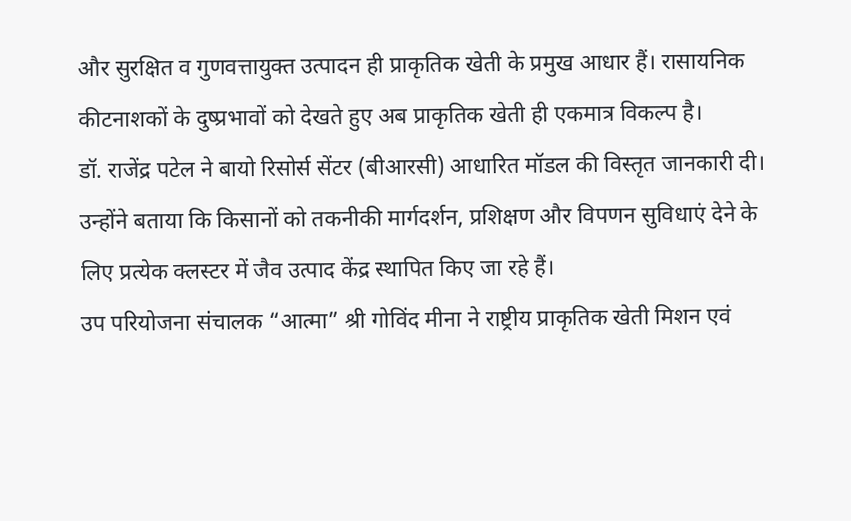और सुरक्षित व गुणवत्तायुक्त उत्पादन ही प्राकृतिक खेती के प्रमुख आधार हैं। रासायनिक कीटनाशकों के दुष्प्रभावों को देखते हुए अब प्राकृतिक खेती ही एकमात्र विकल्प है।
डॉ. राजेंद्र पटेल ने बायो रिसोर्स सेंटर (बीआरसी) आधारित मॉडल की विस्तृत जानकारी दी। उन्होंने बताया कि किसानों को तकनीकी मार्गदर्शन, प्रशिक्षण और विपणन सुविधाएं देने के लिए प्रत्येक क्लस्टर में जैव उत्पाद केंद्र स्थापित किए जा रहे हैं।
उप परियोजना संचालक “आत्मा” श्री गोविंद मीना ने राष्ट्रीय प्राकृतिक खेती मिशन एवं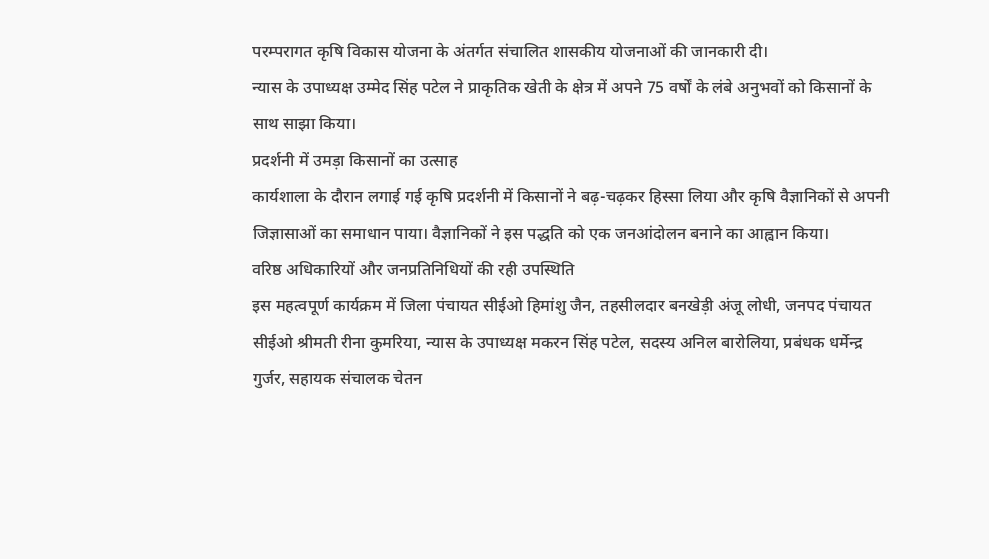परम्परागत कृषि विकास योजना के अंतर्गत संचालित शासकीय योजनाओं की जानकारी दी।
न्यास के उपाध्यक्ष उम्मेद सिंह पटेल ने प्राकृतिक खेती के क्षेत्र में अपने 75 वर्षों के लंबे अनुभवों को किसानों के साथ साझा किया।
प्रदर्शनी में उमड़ा किसानों का उत्साह
कार्यशाला के दौरान लगाई गई कृषि प्रदर्शनी में किसानों ने बढ़-चढ़कर हिस्सा लिया और कृषि वैज्ञानिकों से अपनी जिज्ञासाओं का समाधान पाया। वैज्ञानिकों ने इस पद्धति को एक जनआंदोलन बनाने का आह्वान किया।
वरिष्ठ अधिकारियों और जनप्रतिनिधियों की रही उपस्थिति
इस महत्वपूर्ण कार्यक्रम में जिला पंचायत सीईओ हिमांशु जैन, तहसीलदार बनखेड़ी अंजू लोधी, जनपद पंचायत सीईओ श्रीमती रीना कुमरिया, न्यास के उपाध्यक्ष मकरन सिंह पटेल, सदस्य अनिल बारोलिया, प्रबंधक धर्मेन्द्र गुर्जर, सहायक संचालक चेतन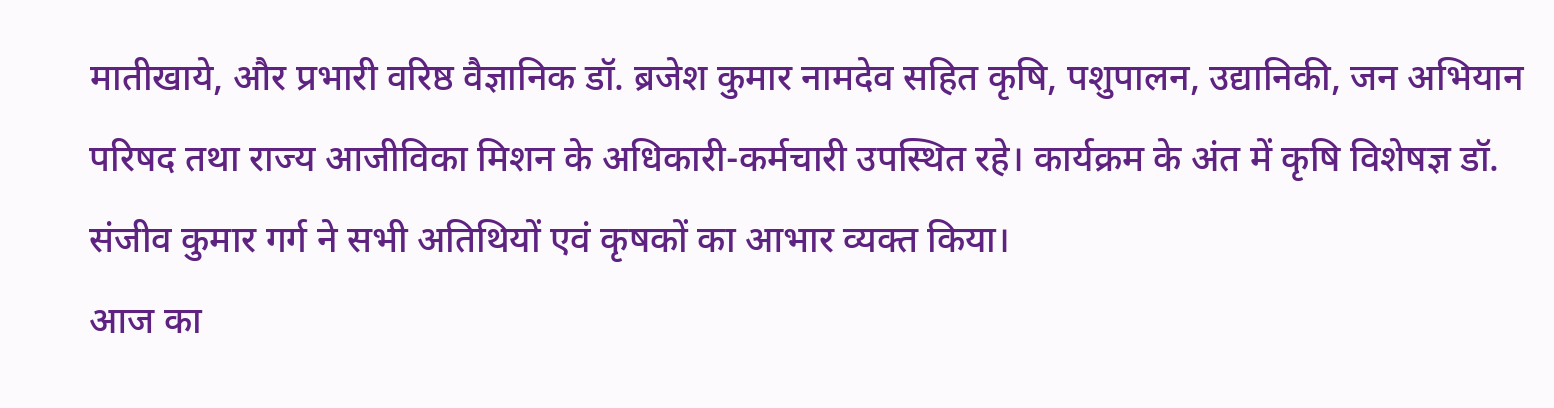मातीखाये, और प्रभारी वरिष्ठ वैज्ञानिक डॉ. ब्रजेश कुमार नामदेव सहित कृषि, पशुपालन, उद्यानिकी, जन अभियान परिषद तथा राज्य आजीविका मिशन के अधिकारी-कर्मचारी उपस्थित रहे। कार्यक्रम के अंत में कृषि विशेषज्ञ डॉ. संजीव कुमार गर्ग ने सभी अतिथियों एवं कृषकों का आभार व्यक्त किया।
आज का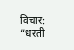विचार: “धरती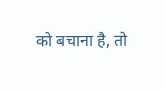को बचाना है, तो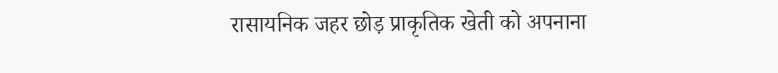रासायनिक जहर छोड़ प्राकृतिक खेती को अपनाना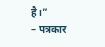है।”
– पत्रकार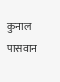कुनाल पासवान